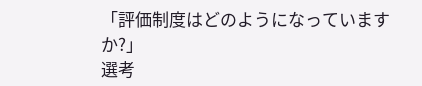「評価制度はどのようになっていますか?」
選考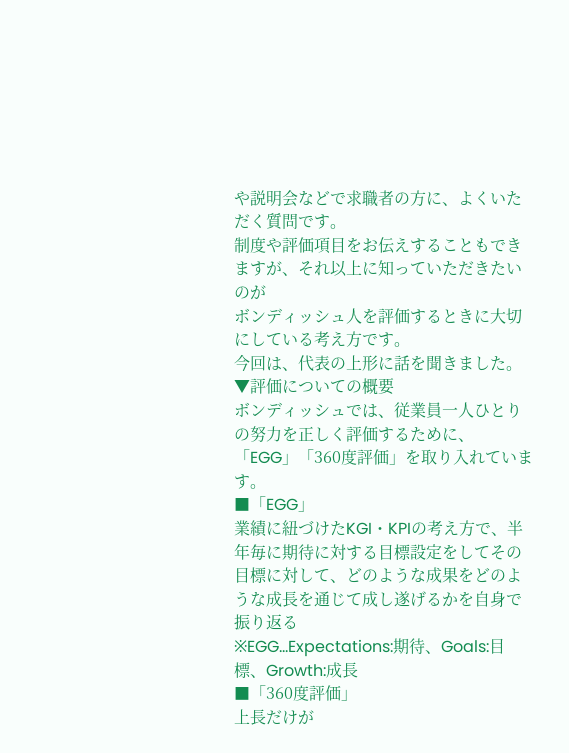や説明会などで求職者の方に、よくいただく質問です。
制度や評価項目をお伝えすることもできますが、それ以上に知っていただきたいのが
ボンディッシュ人を評価するときに大切にしている考え方です。
今回は、代表の上形に話を聞きました。
▼評価についての概要
ボンディッシュでは、従業員一人ひとりの努力を正しく評価するために、「EGG」「360度評価」を取り入れています。
■「EGG」
業績に紐づけたKGI・KPIの考え方で、半年毎に期待に対する目標設定をしてその目標に対して、どのような成果をどのような成長を通じて成し遂げるかを自身で振り返る
※EGG…Expectations:期待、Goals:目標、Growth:成長
■「360度評価」
上長だけが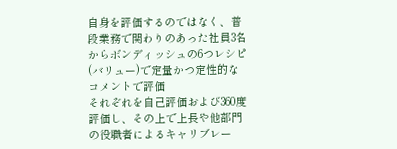自身を評価するのではなく、普段業務で関わりのあった社員3名からボンディッシュの6つレシピ(バリュー)で定量かつ定性的なコメントで評価
それぞれを自己評価および360度評価し、その上で上長や他部門の役職者によるキャリブレー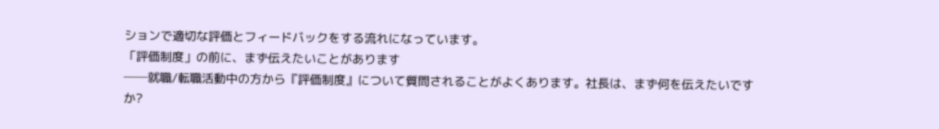ションで適切な評価とフィードバックをする流れになっています。
「評価制度」の前に、まず伝えたいことがあります
──就職/転職活動中の方から『評価制度』について質問されることがよくあります。社長は、まず何を伝えたいですか?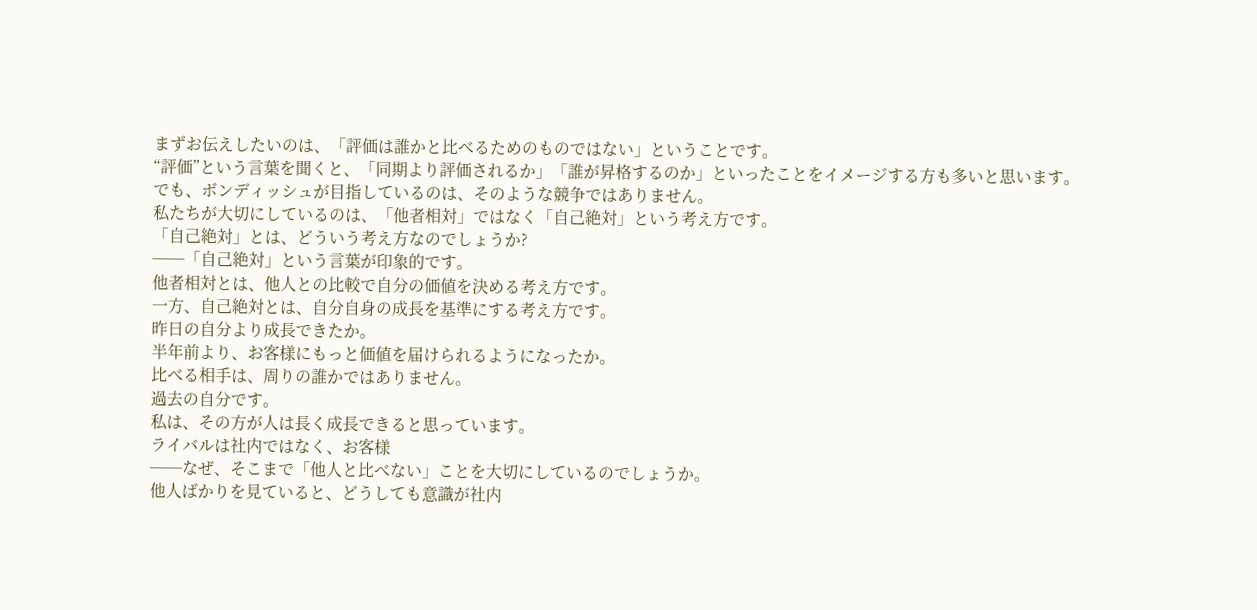まずお伝えしたいのは、「評価は誰かと比べるためのものではない」ということです。
“評価”という言葉を聞くと、「同期より評価されるか」「誰が昇格するのか」といったことをイメージする方も多いと思います。
でも、ボンディッシュが目指しているのは、そのような競争ではありません。
私たちが大切にしているのは、「他者相対」ではなく「自己絶対」という考え方です。
「自己絶対」とは、どういう考え方なのでしょうか?
──「自己絶対」という言葉が印象的です。
他者相対とは、他人との比較で自分の価値を決める考え方です。
一方、自己絶対とは、自分自身の成長を基準にする考え方です。
昨日の自分より成長できたか。
半年前より、お客様にもっと価値を届けられるようになったか。
比べる相手は、周りの誰かではありません。
過去の自分です。
私は、その方が人は長く成長できると思っています。
ライバルは社内ではなく、お客様
──なぜ、そこまで「他人と比べない」ことを大切にしているのでしょうか。
他人ばかりを見ていると、どうしても意識が社内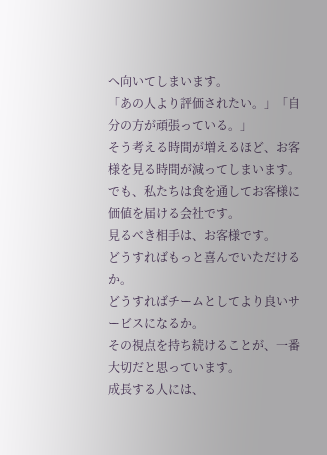へ向いてしまいます。
「あの人より評価されたい。」「自分の方が頑張っている。」
そう考える時間が増えるほど、お客様を見る時間が減ってしまいます。
でも、私たちは食を通してお客様に価値を届ける会社です。
見るべき相手は、お客様です。
どうすればもっと喜んでいただけるか。
どうすればチームとしてより良いサービスになるか。
その視点を持ち続けることが、一番大切だと思っています。
成長する人には、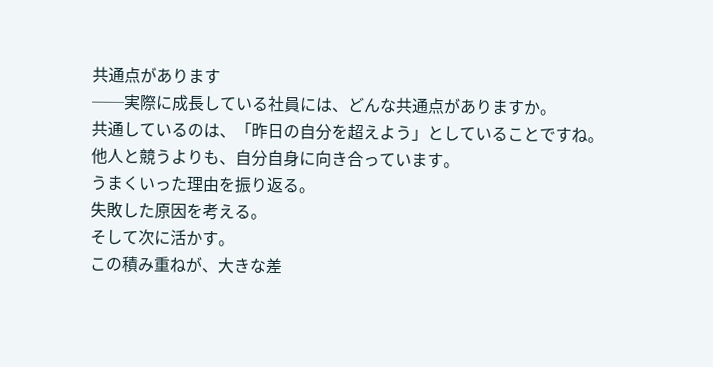共通点があります
──実際に成長している社員には、どんな共通点がありますか。
共通しているのは、「昨日の自分を超えよう」としていることですね。
他人と競うよりも、自分自身に向き合っています。
うまくいった理由を振り返る。
失敗した原因を考える。
そして次に活かす。
この積み重ねが、大きな差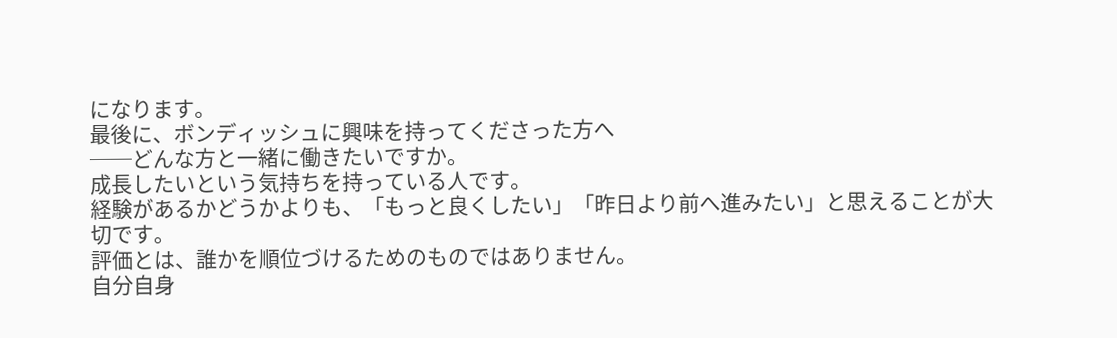になります。
最後に、ボンディッシュに興味を持ってくださった方へ
──どんな方と一緒に働きたいですか。
成長したいという気持ちを持っている人です。
経験があるかどうかよりも、「もっと良くしたい」「昨日より前へ進みたい」と思えることが大切です。
評価とは、誰かを順位づけるためのものではありません。
自分自身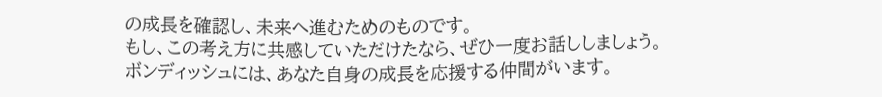の成長を確認し、未来へ進むためのものです。
もし、この考え方に共感していただけたなら、ぜひ一度お話ししましょう。
ボンディッシュには、あなた自身の成長を応援する仲間がいます。